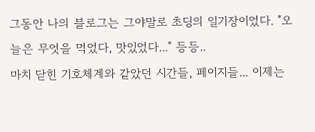그동안 나의 블로그는 그야말로 초딩의 일기장이었다. "오늘은 무엇을 먹었다, 맛있었다..." 등등..
마치 닫힌 기호체계와 같았던 시간들, 페이지들... 이제는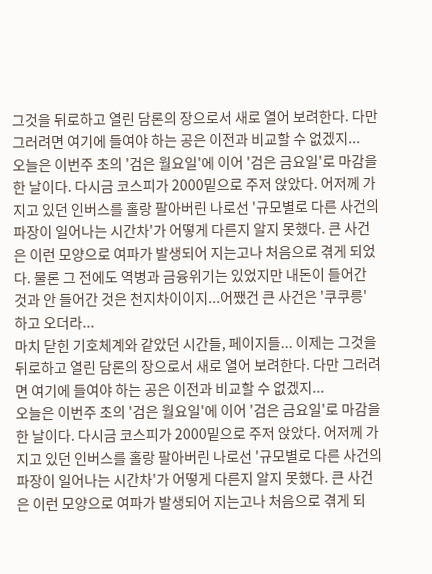그것을 뒤로하고 열린 담론의 장으로서 새로 열어 보려한다. 다만 그러려면 여기에 들여야 하는 공은 이전과 비교할 수 없겠지...
오늘은 이번주 초의 '검은 월요일'에 이어 '검은 금요일'로 마감을 한 날이다. 다시금 코스피가 2000밑으로 주저 앉았다. 어저께 가지고 있던 인버스를 홀랑 팔아버린 나로선 '규모별로 다른 사건의 파장이 일어나는 시간차'가 어떻게 다른지 알지 못했다. 큰 사건은 이런 모양으로 여파가 발생되어 지는고나 처음으로 겪게 되었다. 물론 그 전에도 역병과 금융위기는 있었지만 내돈이 들어간 것과 안 들어간 것은 천지차이이지...어쨌건 큰 사건은 '쿠쿠릉' 하고 오더라...
마치 닫힌 기호체계와 같았던 시간들, 페이지들... 이제는 그것을 뒤로하고 열린 담론의 장으로서 새로 열어 보려한다. 다만 그러려면 여기에 들여야 하는 공은 이전과 비교할 수 없겠지...
오늘은 이번주 초의 '검은 월요일'에 이어 '검은 금요일'로 마감을 한 날이다. 다시금 코스피가 2000밑으로 주저 앉았다. 어저께 가지고 있던 인버스를 홀랑 팔아버린 나로선 '규모별로 다른 사건의 파장이 일어나는 시간차'가 어떻게 다른지 알지 못했다. 큰 사건은 이런 모양으로 여파가 발생되어 지는고나 처음으로 겪게 되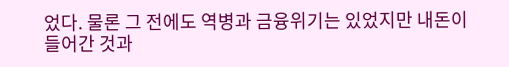었다. 물론 그 전에도 역병과 금융위기는 있었지만 내돈이 들어간 것과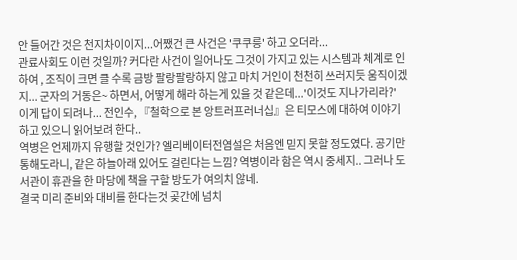안 들어간 것은 천지차이이지...어쨌건 큰 사건은 '쿠쿠릉' 하고 오더라...
관료사회도 이런 것일까? 커다란 사건이 일어나도 그것이 가지고 있는 시스템과 체계로 인하여 , 조직이 크면 클 수록 금방 팔랑팔랑하지 않고 마치 거인이 천천히 쓰러지듯 움직이겠지... 군자의 거동은~ 하면서, 어떻게 해라 하는게 있을 것 같은데...'이것도 지나가리라?' 이게 답이 되려나... 전인수, 『철학으로 본 앙트러프러너십』은 티모스에 대하여 이야기 하고 있으니 읽어보려 한다..
역병은 언제까지 유행할 것인가? 엘리베이터전염설은 처음엔 믿지 못할 정도였다. 공기만 통해도라니, 같은 하늘아래 있어도 걸린다는 느낌? 역병이라 함은 역시 중세지.. 그러나 도서관이 휴관을 한 마당에 책을 구할 방도가 여의치 않네.
결국 미리 준비와 대비를 한다는것 곶간에 넘치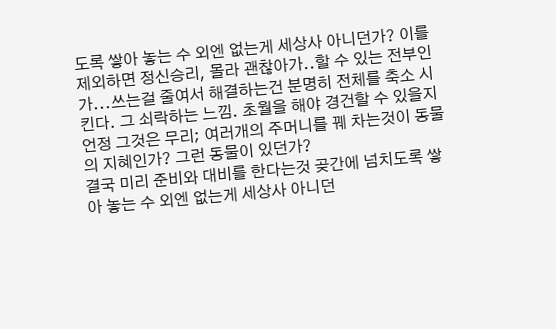도록 쌓아 놓는 수 외엔 없는게 세상사 아니던가? 이를 제외하면 정신승리, 몰라 괜찮아가..할 수 있는 전부인가...쓰는걸 줄여서 해결하는건 분명히 전체를 축소 시킨다. 그 쇠락하는 느낌. 초월을 해야 경건할 수 있을지언정 그것은 무리; 여러개의 주머니를 꿰 차는것이 동물의 지혜인가? 그런 동물이 있던가?
결국 미리 준비와 대비를 한다는것 곶간에 넘치도록 쌓아 놓는 수 외엔 없는게 세상사 아니던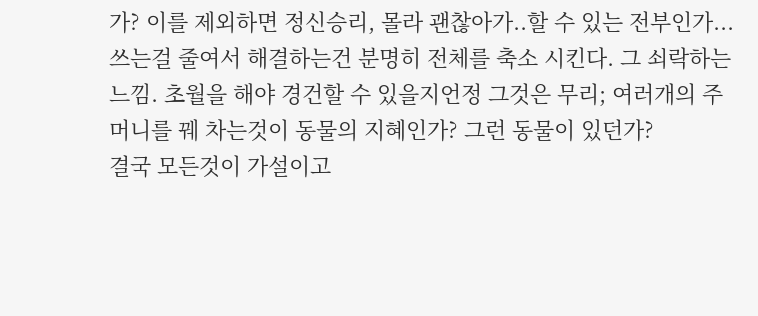가? 이를 제외하면 정신승리, 몰라 괜찮아가..할 수 있는 전부인가...쓰는걸 줄여서 해결하는건 분명히 전체를 축소 시킨다. 그 쇠락하는 느낌. 초월을 해야 경건할 수 있을지언정 그것은 무리; 여러개의 주머니를 꿰 차는것이 동물의 지혜인가? 그런 동물이 있던가?
결국 모든것이 가설이고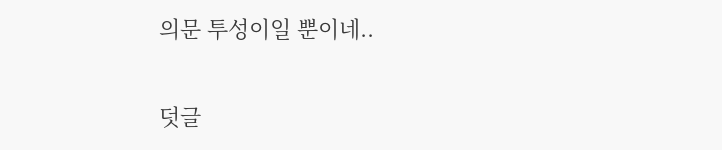의문 투성이일 뿐이네..


덧글